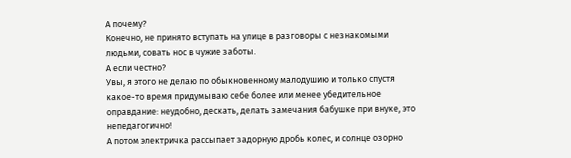А почему?
Конечно, не принято вступать на улице в разговоры с незнакомыми людьми, совать нос в чужие заботы.
А если честно?
Увы, я этого не делаю по обыкновенному малодушию и только спустя какое-то время придумываю себе более или менее убедительное оправдание: неудобно, дескать, делать замечания бабушке при внуке, это непедагогично!
А потом электричка рассыпает задорную дробь колес, и солнце озорно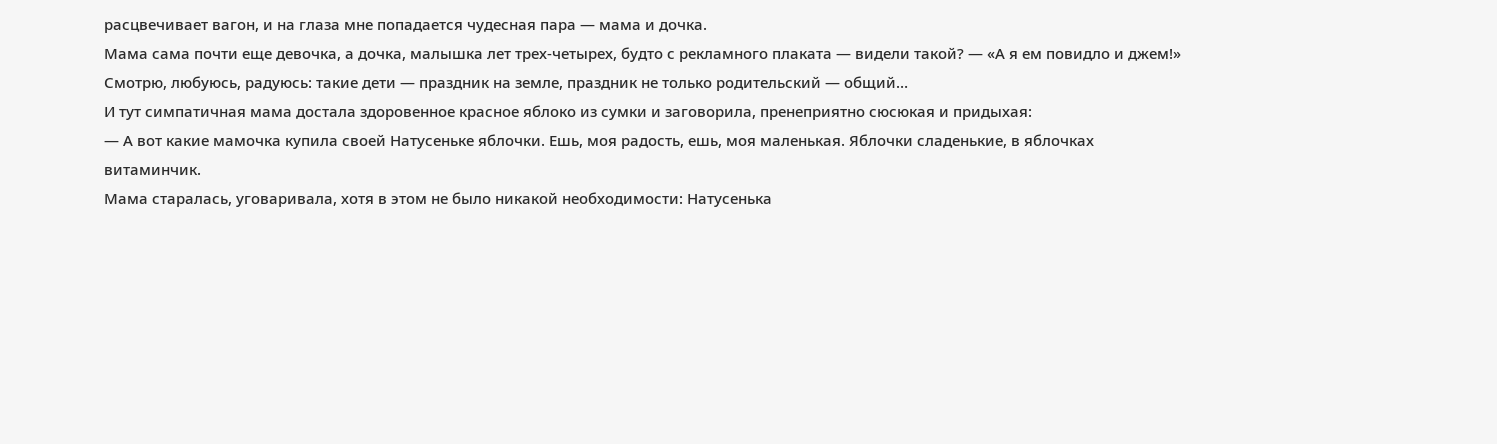расцвечивает вагон, и на глаза мне попадается чудесная пара — мама и дочка.
Мама сама почти еще девочка, а дочка, малышка лет трех-четырех, будто с рекламного плаката — видели такой? — «А я ем повидло и джем!»
Смотрю, любуюсь, радуюсь: такие дети — праздник на земле, праздник не только родительский — общий…
И тут симпатичная мама достала здоровенное красное яблоко из сумки и заговорила, пренеприятно сюсюкая и придыхая:
— А вот какие мамочка купила своей Натусеньке яблочки. Ешь, моя радость, ешь, моя маленькая. Яблочки сладенькие, в яблочках витаминчик.
Мама старалась, уговаривала, хотя в этом не было никакой необходимости: Натусенька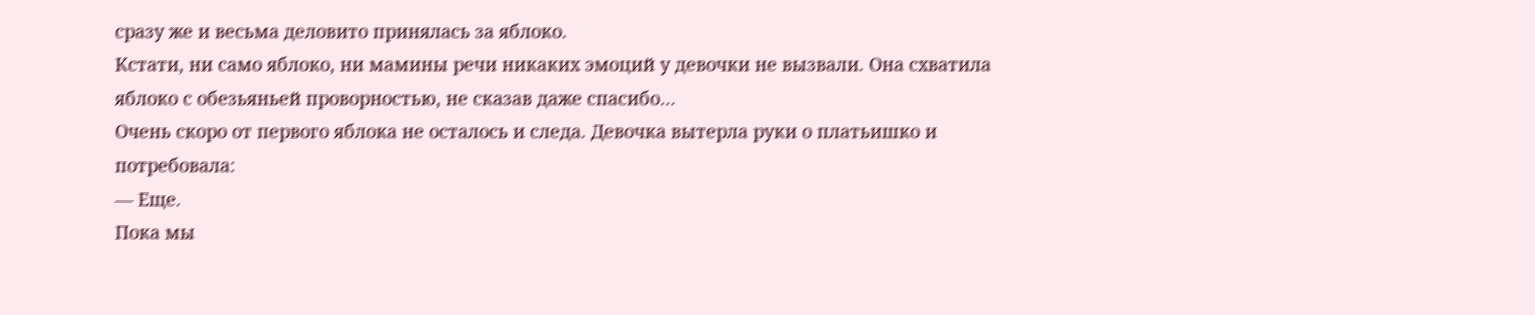сразу же и весьма деловито принялась за яблоко.
Кстати, ни само яблоко, ни мамины речи никаких эмоций у девочки не вызвали. Она схватила яблоко с обезьяньей проворностью, не сказав даже спасибо…
Очень скоро от первого яблока не осталось и следа. Девочка вытерла руки о платьишко и потребовала:
— Еще.
Пока мы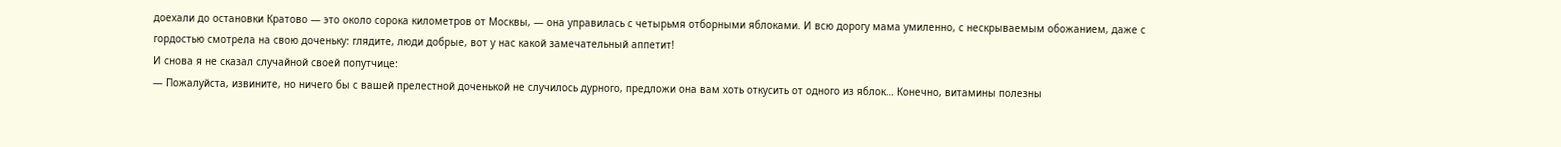доехали до остановки Кратово — это около сорока километров от Москвы, — она управилась с четырьмя отборными яблоками. И всю дорогу мама умиленно, с нескрываемым обожанием, даже с гордостью смотрела на свою доченьку: глядите, люди добрые, вот у нас какой замечательный аппетит!
И снова я не сказал случайной своей попутчице:
— Пожалуйста, извините, но ничего бы с вашей прелестной доченькой не случилось дурного, предложи она вам хоть откусить от одного из яблок… Конечно, витамины полезны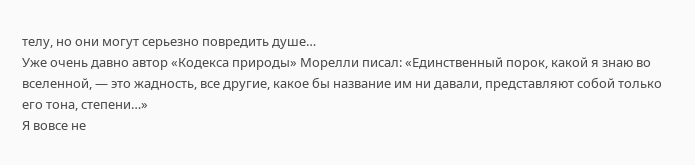телу, но они могут серьезно повредить душе…
Уже очень давно автор «Кодекса природы» Морелли писал: «Единственный порок, какой я знаю во вселенной, — это жадность, все другие, какое бы название им ни давали, представляют собой только его тона, степени…»
Я вовсе не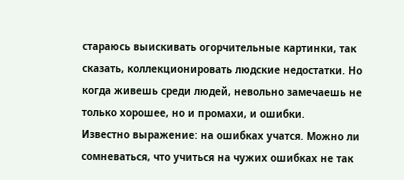стараюсь выискивать огорчительные картинки, так сказать, коллекционировать людские недостатки. Но когда живешь среди людей, невольно замечаешь не только хорошее, но и промахи, и ошибки.
Известно выражение: на ошибках учатся. Можно ли сомневаться, что учиться на чужих ошибках не так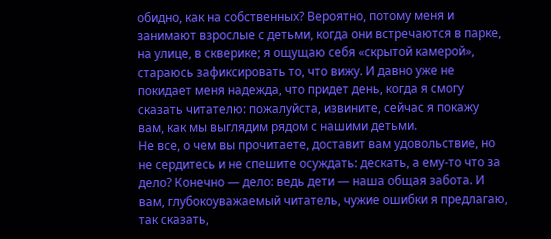обидно, как на собственных? Вероятно, потому меня и занимают взрослые с детьми, когда они встречаются в парке, на улице, в скверике; я ощущаю себя «скрытой камерой», стараюсь зафиксировать то, что вижу. И давно уже не покидает меня надежда, что придет день, когда я смогу сказать читателю: пожалуйста, извините, сейчас я покажу вам, как мы выглядим рядом с нашими детьми.
Не все, о чем вы прочитаете, доставит вам удовольствие, но не сердитесь и не спешите осуждать: дескать, а ему-то что за дело? Конечно — дело: ведь дети — наша общая забота. И вам, глубокоуважаемый читатель, чужие ошибки я предлагаю, так сказать,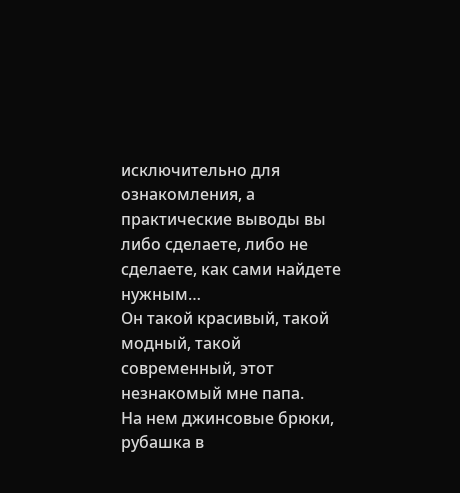исключительно для ознакомления, а практические выводы вы либо сделаете, либо не сделаете, как сами найдете нужным…
Он такой красивый, такой модный, такой современный, этот незнакомый мне папа.
На нем джинсовые брюки, рубашка в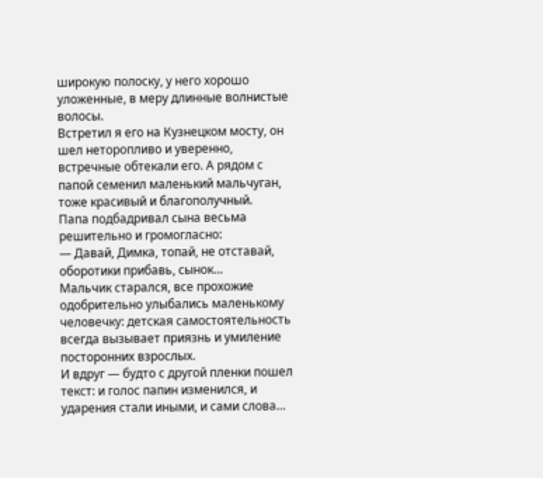широкую полоску, у него хорошо уложенные, в меру длинные волнистые волосы.
Встретил я его на Кузнецком мосту, он шел неторопливо и уверенно, встречные обтекали его. А рядом с папой семенил маленький мальчуган, тоже красивый и благополучный.
Папа подбадривал сына весьма решительно и громогласно:
— Давай, Димка, топай, не отставай, оборотики прибавь, сынок…
Мальчик старался, все прохожие одобрительно улыбались маленькому человечку: детская самостоятельность всегда вызывает приязнь и умиление посторонних взрослых.
И вдруг — будто с другой пленки пошел текст: и голос папин изменился, и ударения стали иными, и сами слова…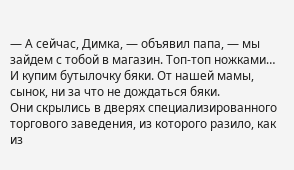— А сейчас, Димка, — объявил папа, — мы зайдем с тобой в магазин. Топ-топ ножками… И купим бутылочку бяки. От нашей мамы, сынок, ни за что не дождаться бяки.
Они скрылись в дверях специализированного торгового заведения, из которого разило, как из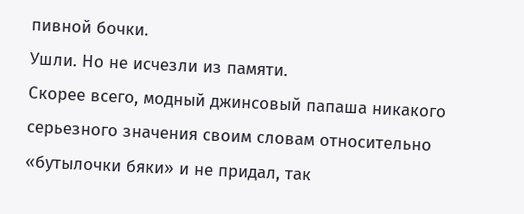пивной бочки.
Ушли. Но не исчезли из памяти.
Скорее всего, модный джинсовый папаша никакого серьезного значения своим словам относительно «бутылочки бяки» и не придал, так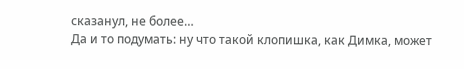сказанул, не более…
Да и то подумать: ну что такой клопишка, как Димка, может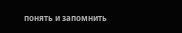понять и запомнить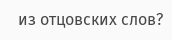из отцовских слов?